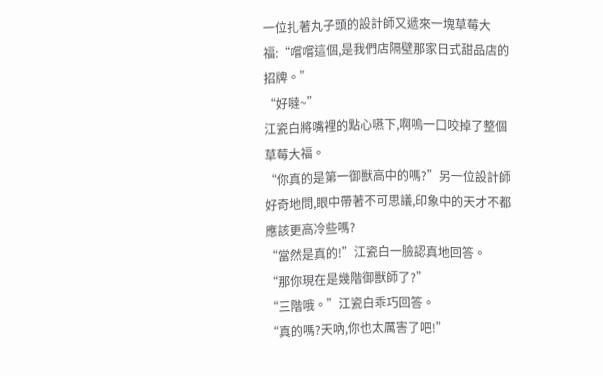一位扎著丸子頭的設計師又遞來一塊草莓大福:“嚐嚐這個,是我們店隔壁那家日式甜品店的招牌。”
“好噠~”
江瓷白將嘴裡的點心嚥下,啊嗚一口咬掉了整個草莓大福。
“你真的是第一御獸高中的嗎?”另一位設計師好奇地問,眼中帶著不可思議,印象中的天才不都應該更高冷些嗎?
“當然是真的!”江瓷白一臉認真地回答。
“那你現在是幾階御獸師了?”
“三階哦。”江瓷白乖巧回答。
“真的嗎?天吶,你也太厲害了吧!”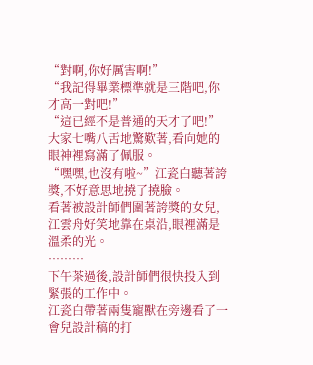“對啊,你好厲害啊!”
“我記得畢業標準就是三階吧,你才高一對吧!”
“這已經不是普通的天才了吧!”
大家七嘴八舌地驚歎著,看向她的眼神裡寫滿了佩服。
“嘿嘿,也沒有啦~”江瓷白聽著誇獎,不好意思地撓了撓臉。
看著被設計師們圍著誇獎的女兒,江雲舟好笑地靠在桌沿,眼裡滿是溫柔的光。
………
下午茶過後,設計師們很快投入到緊張的工作中。
江瓷白帶著兩隻寵獸在旁邊看了一會兒設計稿的打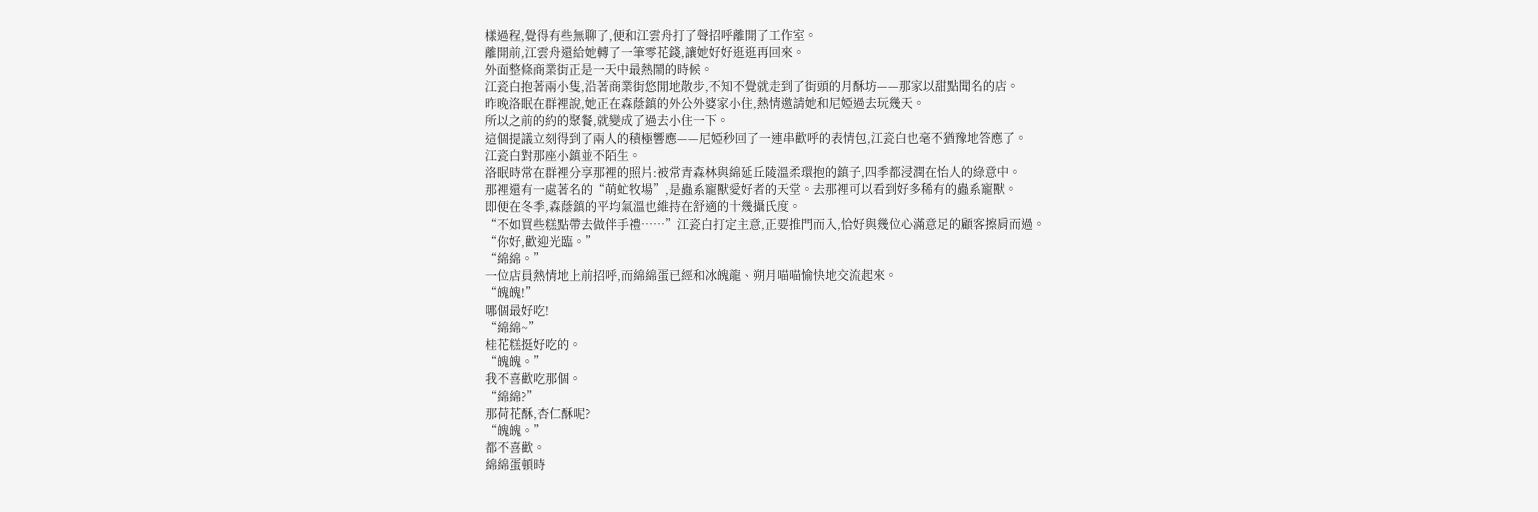樣過程,覺得有些無聊了,便和江雲舟打了聲招呼離開了工作室。
離開前,江雲舟還給她轉了一筆零花錢,讓她好好逛逛再回來。
外面整條商業街正是一天中最熱鬧的時候。
江瓷白抱著兩小隻,沿著商業街悠閒地散步,不知不覺就走到了街頭的月酥坊——那家以甜點聞名的店。
昨晚洛眠在群裡說,她正在森蔭鎮的外公外婆家小住,熱情邀請她和尼婭過去玩幾天。
所以之前的約的聚餐,就變成了過去小住一下。
這個提議立刻得到了兩人的積極響應——尼婭秒回了一連串歡呼的表情包,江瓷白也毫不猶豫地答應了。
江瓷白對那座小鎮並不陌生。
洛眠時常在群裡分享那裡的照片:被常青森林與綿延丘陵溫柔環抱的鎮子,四季都浸潤在怡人的綠意中。
那裡還有一處著名的“萌虻牧場”,是蟲系寵獸愛好者的天堂。去那裡可以看到好多稀有的蟲系寵獸。
即便在冬季,森蔭鎮的平均氣溫也維持在舒適的十幾攝氏度。
“不如買些糕點帶去做伴手禮……”江瓷白打定主意,正要推門而入,恰好與幾位心滿意足的顧客擦肩而過。
“你好,歡迎光臨。”
“綿綿。”
一位店員熱情地上前招呼,而綿綿蛋已經和冰魄龍、朔月喵喵愉快地交流起來。
“魄魄!”
哪個最好吃!
“綿綿~”
桂花糕挺好吃的。
“魄魄。”
我不喜歡吃那個。
“綿綿?”
那荷花酥,杏仁酥呢?
“魄魄。”
都不喜歡。
綿綿蛋頓時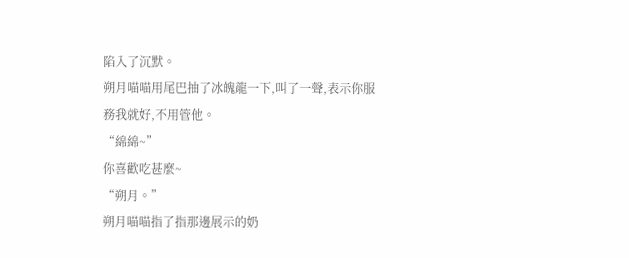陷入了沉默。
朔月喵喵用尾巴抽了冰魄龍一下,叫了一聲,表示你服務我就好,不用管他。
“綿綿~”
你喜歡吃甚麼~
“朔月。”
朔月喵喵指了指那邊展示的奶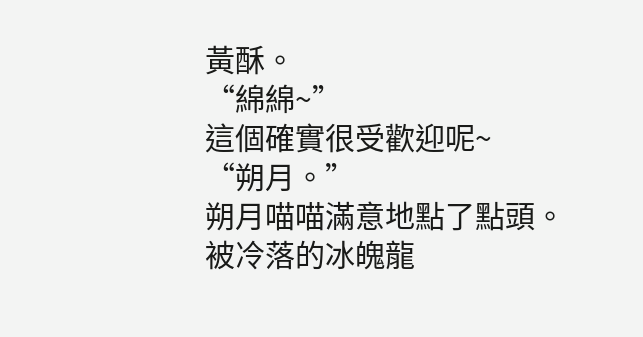黃酥。
“綿綿~”
這個確實很受歡迎呢~
“朔月。”
朔月喵喵滿意地點了點頭。
被冷落的冰魄龍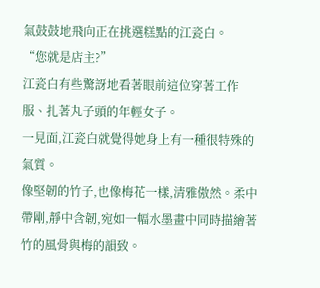氣鼓鼓地飛向正在挑選糕點的江瓷白。
“您就是店主?”
江瓷白有些驚訝地看著眼前這位穿著工作服、扎著丸子頭的年輕女子。
一見面,江瓷白就覺得她身上有一種很特殊的氣質。
像堅韌的竹子,也像梅花一樣,清雅傲然。柔中帶剛,靜中含韌,宛如一幅水墨畫中同時描繪著竹的風骨與梅的韻致。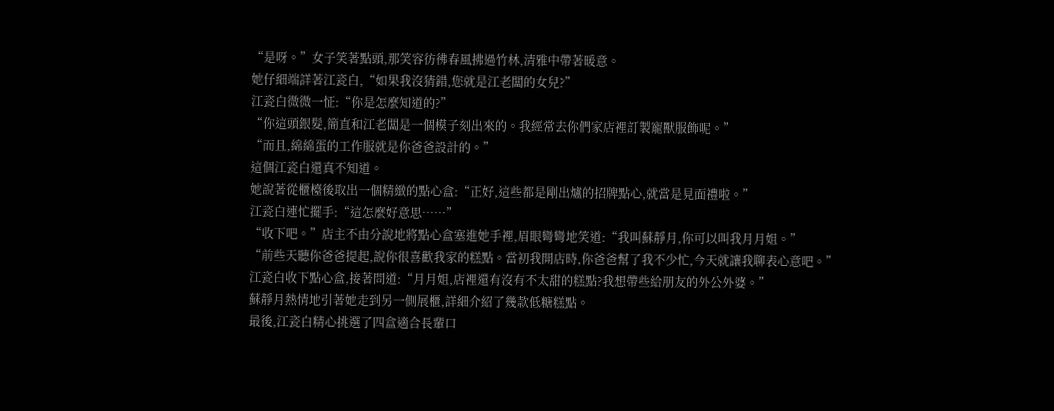“是呀。”女子笑著點頭,那笑容彷彿春風拂過竹林,清雅中帶著暖意。
她仔細端詳著江瓷白,“如果我沒猜錯,您就是江老闆的女兒?”
江瓷白微微一怔:“你是怎麼知道的?”
“你這頭銀髮,簡直和江老闆是一個模子刻出來的。我經常去你們家店裡訂製寵獸服飾呢。”
“而且,綿綿蛋的工作服就是你爸爸設計的。”
這個江瓷白還真不知道。
她說著從櫃檯後取出一個精緻的點心盒:“正好,這些都是剛出爐的招牌點心,就當是見面禮啦。”
江瓷白連忙擺手:“這怎麼好意思……”
“收下吧。”店主不由分說地將點心盒塞進她手裡,眉眼彎彎地笑道:“我叫蘇靜月,你可以叫我月月姐。”
“前些天聽你爸爸提起,說你很喜歡我家的糕點。當初我開店時,你爸爸幫了我不少忙,今天就讓我聊表心意吧。”
江瓷白收下點心盒,接著問道:“月月姐,店裡還有沒有不太甜的糕點?我想帶些給朋友的外公外婆。”
蘇靜月熱情地引著她走到另一側展櫃,詳細介紹了幾款低糖糕點。
最後,江瓷白精心挑選了四盒適合長輩口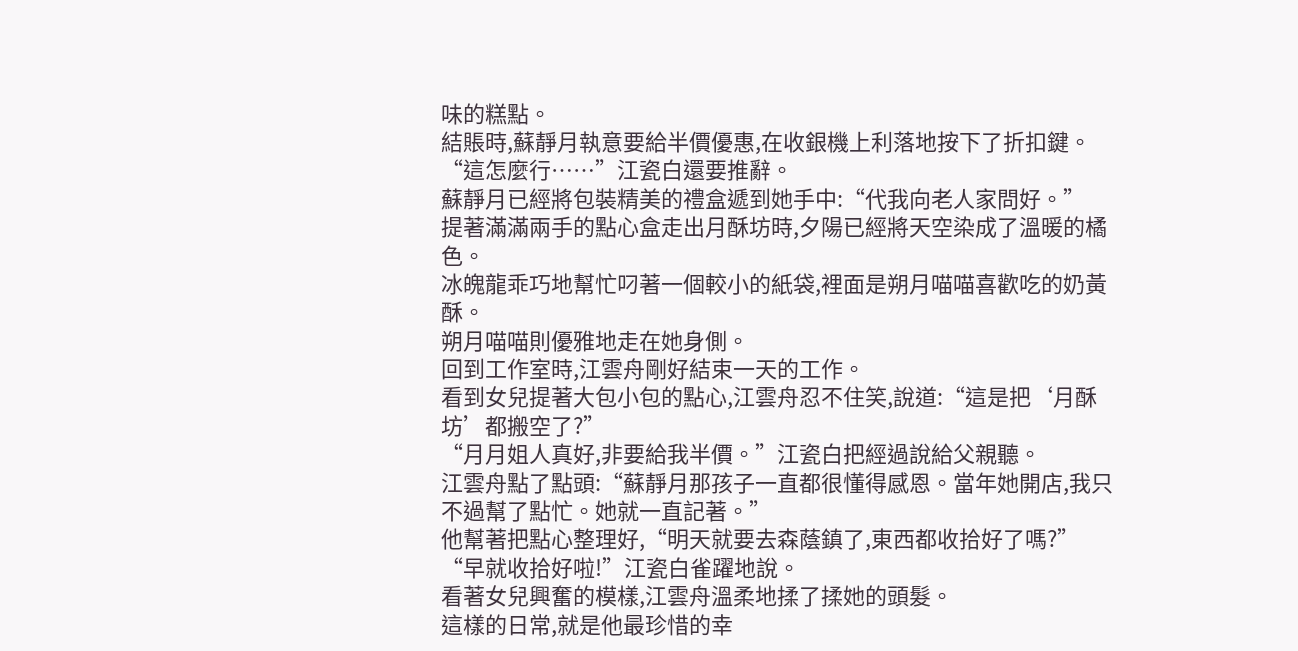味的糕點。
結賬時,蘇靜月執意要給半價優惠,在收銀機上利落地按下了折扣鍵。
“這怎麼行……”江瓷白還要推辭。
蘇靜月已經將包裝精美的禮盒遞到她手中:“代我向老人家問好。”
提著滿滿兩手的點心盒走出月酥坊時,夕陽已經將天空染成了溫暖的橘色。
冰魄龍乖巧地幫忙叼著一個較小的紙袋,裡面是朔月喵喵喜歡吃的奶黃酥。
朔月喵喵則優雅地走在她身側。
回到工作室時,江雲舟剛好結束一天的工作。
看到女兒提著大包小包的點心,江雲舟忍不住笑,說道:“這是把‘月酥坊’都搬空了?”
“月月姐人真好,非要給我半價。”江瓷白把經過說給父親聽。
江雲舟點了點頭:“蘇靜月那孩子一直都很懂得感恩。當年她開店,我只不過幫了點忙。她就一直記著。”
他幫著把點心整理好,“明天就要去森蔭鎮了,東西都收拾好了嗎?”
“早就收拾好啦!”江瓷白雀躍地說。
看著女兒興奮的模樣,江雲舟溫柔地揉了揉她的頭髮。
這樣的日常,就是他最珍惜的幸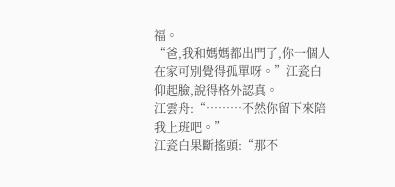福。
“爸,我和媽媽都出門了,你一個人在家可別覺得孤單呀。”江瓷白仰起臉,說得格外認真。
江雲舟:“………不然你留下來陪我上班吧。”
江瓷白果斷搖頭:“那不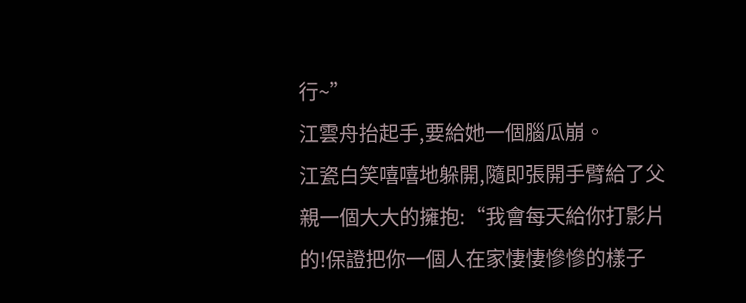行~”
江雲舟抬起手,要給她一個腦瓜崩。
江瓷白笑嘻嘻地躲開,隨即張開手臂給了父親一個大大的擁抱:“我會每天給你打影片的!保證把你一個人在家悽悽慘慘的樣子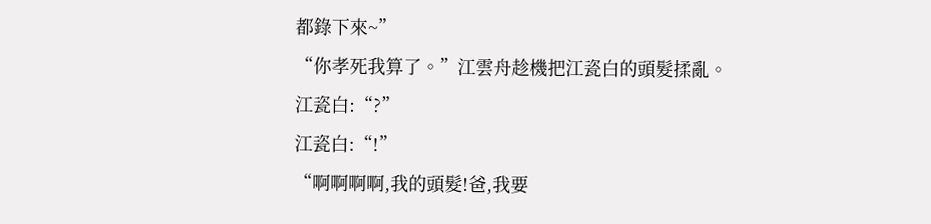都錄下來~”
“你孝死我算了。”江雲舟趁機把江瓷白的頭髮揉亂。
江瓷白:“?”
江瓷白:“!”
“啊啊啊啊,我的頭髮!爸,我要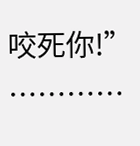咬死你!”
…………